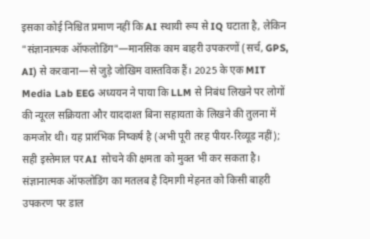इसका कोई निश्चित प्रमाण नहीं कि AI स्थायी रूप से IQ घटाता है, लेकिन "संज्ञानात्मक ऑफलोडिंग"—मानसिक काम बाहरी उपकरणों (सर्च, GPS, AI) से करवाना—से जुड़े जोखिम वास्तविक हैं। 2025 के एक MIT Media Lab EEG अध्ययन ने पाया कि LLM से निबंध लिखने पर लोगों की न्यूरल सक्रियता और याददाश्त बिना सहायता के लिखने की तुलना में कमजोर थी। यह प्रारंभिक निष्कर्ष है (अभी पूरी तरह पीयर-रिव्यूड नहीं); सही इस्तेमाल पर AI सोचने की क्षमता को मुक्त भी कर सकता है।
संज्ञानात्मक ऑफलोडिंग का मतलब है दिमागी मेहनत को किसी बाहरी उपकरण पर डाल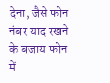देना, जैसे फोन नंबर याद रखने के बजाय फोन में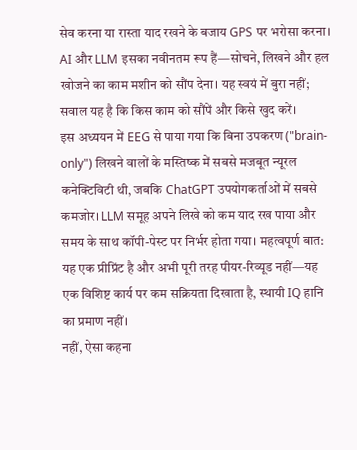सेव करना या रास्ता याद रखने के बजाय GPS पर भरोसा करना। AI और LLM इसका नवीनतम रूप हैं—सोचने, लिखने और हल खोजने का काम मशीन को सौंप देना। यह स्वयं में बुरा नहीं; सवाल यह है कि किस काम को सौंपें और किसे खुद करें।
इस अध्ययन में EEG से पाया गया कि बिना उपकरण ("brain-only") लिखने वालों के मस्तिष्क में सबसे मजबूत न्यूरल कनेक्टिविटी थी, जबकि ChatGPT उपयोगकर्ताओं में सबसे कमजोर। LLM समूह अपने लिखे को कम याद रख पाया और समय के साथ कॉपी-पेस्ट पर निर्भर होता गया। महत्वपूर्ण बात: यह एक प्रीप्रिंट है और अभी पूरी तरह पीयर-रिव्यूड नहीं—यह एक विशिष्ट कार्य पर कम सक्रियता दिखाता है, स्थायी IQ हानि का प्रमाण नहीं।
नहीं, ऐसा कहना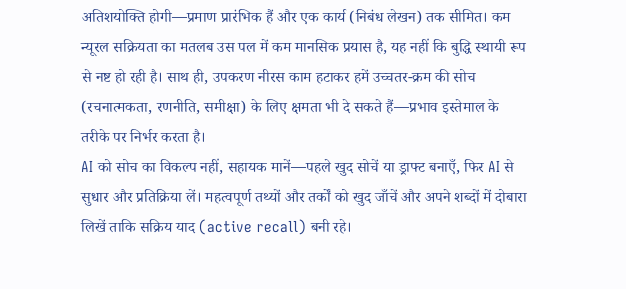अतिशयोक्ति होगी—प्रमाण प्रारंभिक हैं और एक कार्य (निबंध लेखन) तक सीमित। कम न्यूरल सक्रियता का मतलब उस पल में कम मानसिक प्रयास है, यह नहीं कि बुद्धि स्थायी रूप से नष्ट हो रही है। साथ ही, उपकरण नीरस काम हटाकर हमें उच्चतर-क्रम की सोच (रचनात्मकता, रणनीति, समीक्षा) के लिए क्षमता भी दे सकते हैं—प्रभाव इस्तेमाल के तरीके पर निर्भर करता है।
AI को सोच का विकल्प नहीं, सहायक मानें—पहले खुद सोचें या ड्राफ्ट बनाएँ, फिर AI से सुधार और प्रतिक्रिया लें। महत्वपूर्ण तथ्यों और तर्कों को खुद जाँचें और अपने शब्दों में दोबारा लिखें ताकि सक्रिय याद (active recall) बनी रहे।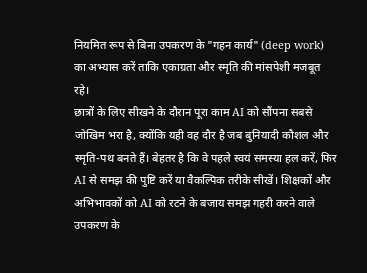नियमित रूप से बिना उपकरण के "गहन कार्य" (deep work) का अभ्यास करें ताकि एकाग्रता और स्मृति की मांसपेशी मजबूत रहे।
छात्रों के लिए सीखने के दौरान पूरा काम AI को सौंपना सबसे जोखिम भरा है, क्योंकि यही वह दौर है जब बुनियादी कौशल और स्मृति-पथ बनते हैं। बेहतर है कि वे पहले स्वयं समस्या हल करें, फिर AI से समझ की पुष्टि करें या वैकल्पिक तरीके सीखें। शिक्षकों और अभिभावकों को AI को रटने के बजाय समझ गहरी करने वाले उपकरण के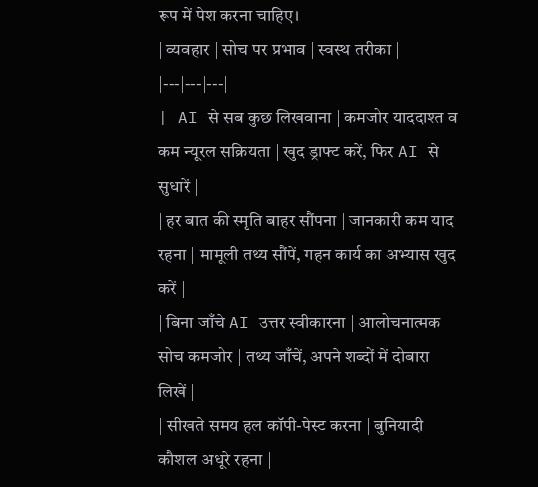रूप में पेश करना चाहिए।
| व्यवहार | सोच पर प्रभाव | स्वस्थ तरीका |
|---|---|---|
| AI से सब कुछ लिखवाना | कमजोर याददाश्त व कम न्यूरल सक्रियता | खुद ड्राफ्ट करें, फिर AI से सुधारें |
| हर बात की स्मृति बाहर सौंपना | जानकारी कम याद रहना | मामूली तथ्य सौंपें, गहन कार्य का अभ्यास खुद करें |
| बिना जाँचे AI उत्तर स्वीकारना | आलोचनात्मक सोच कमजोर | तथ्य जाँचें, अपने शब्दों में दोबारा लिखें |
| सीखते समय हल कॉपी-पेस्ट करना | बुनियादी कौशल अधूरे रहना |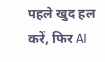पहले खुद हल करें, फिर AI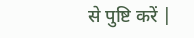से पुष्टि करें |